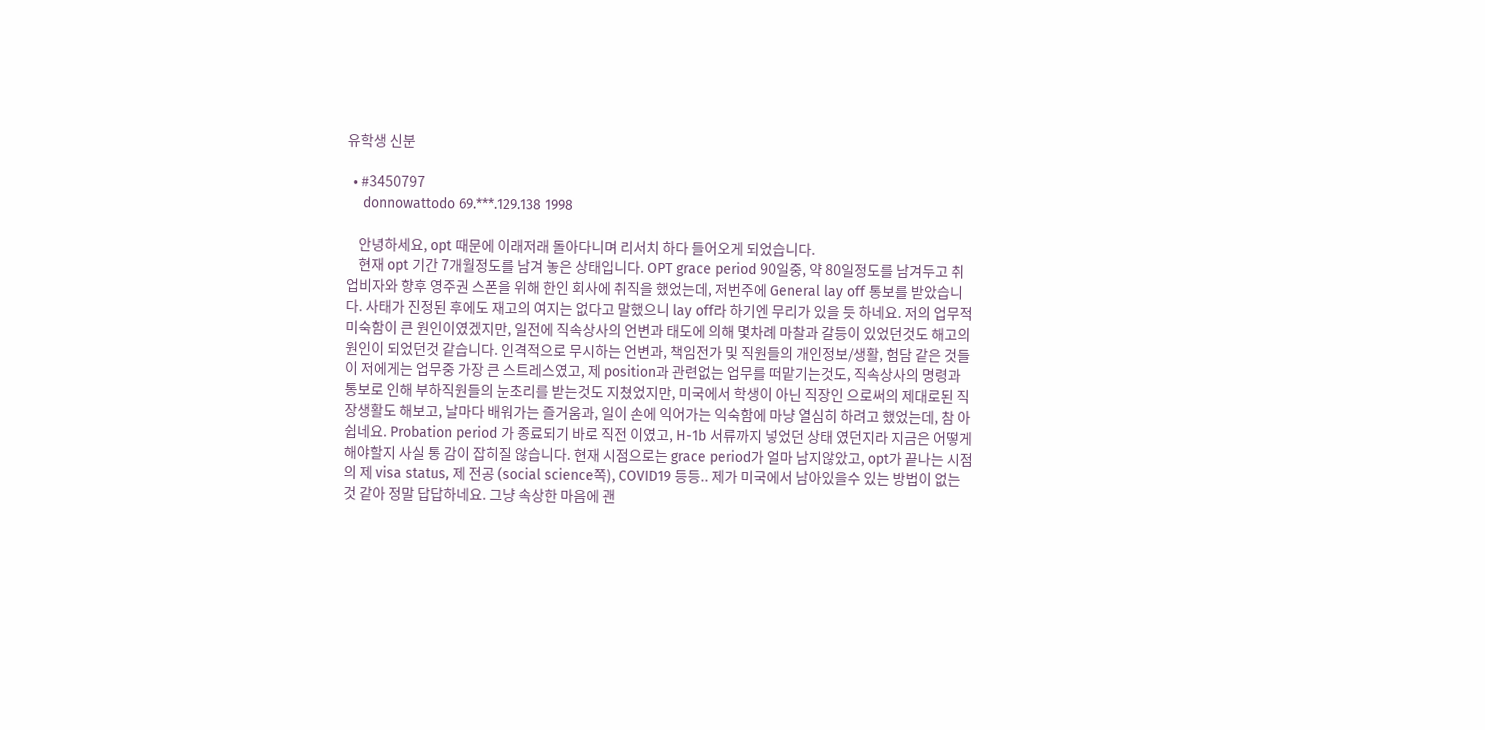유학생 신분

  • #3450797
    donnowattodo 69.***.129.138 1998

    안녕하세요, opt 때문에 이래저래 돌아다니며 리서치 하다 들어오게 되었습니다.
    현재 opt 기간 7개월정도를 남겨 놓은 상태입니다. OPT grace period 90일중, 약 80일정도를 남겨두고 취업비자와 향후 영주권 스폰을 위해 한인 회사에 취직을 했었는데, 저번주에 General lay off 통보를 받았습니다. 사태가 진정된 후에도 재고의 여지는 없다고 말했으니 lay off라 하기엔 무리가 있을 듯 하네요. 저의 업무적 미숙함이 큰 원인이였겠지만, 일전에 직속상사의 언변과 태도에 의해 몇차례 마찰과 갈등이 있었던것도 해고의 원인이 되었던것 같습니다. 인격적으로 무시하는 언변과, 책임전가 및 직원들의 개인정보/생활, 험담 같은 것들이 저에게는 업무중 가장 큰 스트레스였고, 제 position과 관련없는 업무를 떠맡기는것도, 직속상사의 명령과 통보로 인해 부하직원들의 눈초리를 받는것도 지쳤었지만, 미국에서 학생이 아닌 직장인 으로써의 제대로된 직장생활도 해보고, 날마다 배워가는 즐거움과, 일이 손에 익어가는 익숙함에 마냥 열심히 하려고 했었는데, 참 아쉽네요. Probation period 가 종료되기 바로 직전 이였고, H-1b 서류까지 넣었던 상태 였던지라 지금은 어떻게 해야할지 사실 통 감이 잡히질 않습니다. 현재 시점으로는 grace period가 얼마 남지않았고, opt가 끝나는 시점의 제 visa status, 제 전공 (social science쪽), COVID19 등등.. 제가 미국에서 남아있을수 있는 방법이 없는 것 같아 정말 답답하네요. 그냥 속상한 마음에 괜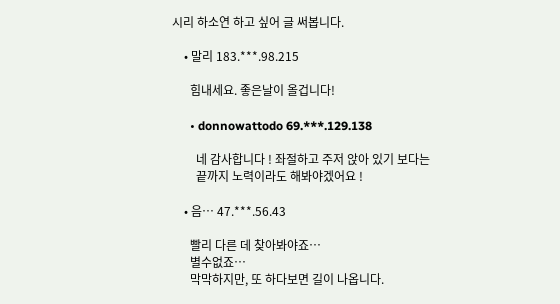시리 하소연 하고 싶어 글 써봅니다.

    • 말리 183.***.98.215

      힘내세요. 좋은날이 올겁니다!

      • donnowattodo 69.***.129.138

        네 감사합니다 ! 좌절하고 주저 앉아 있기 보다는
        끝까지 노력이라도 해봐야겠어요 !

    • 음… 47.***.56.43

      빨리 다른 데 찾아봐야죠…
      별수없죠…
      막막하지만, 또 하다보면 길이 나옵니다.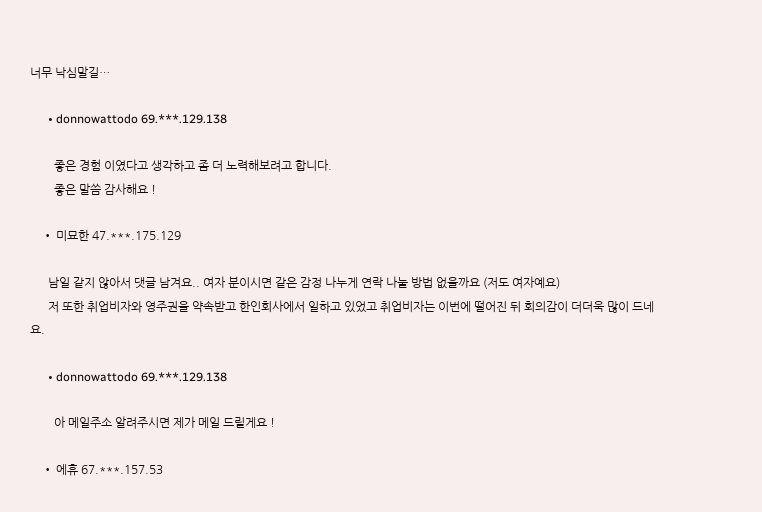너무 낙심말길…

      • donnowattodo 69.***.129.138

        좋은 경험 이였다고 생각하고 좀 더 노력해보려고 합니다.
        좋은 말씀 감사해요 !

    • 미묘한 47.***.175.129

      남일 같지 않아서 댓글 남겨요.. 여자 분이시면 같은 감정 나누게 연락 나눌 방법 없을까요 (저도 여자예요)
      저 또한 취업비자와 영주권을 약속받고 한인회사에서 일하고 있었고 취업비자는 이번에 떨어진 뒤 회의감이 더더욱 많이 드네요.

      • donnowattodo 69.***.129.138

        아 메일주소 알려주시면 제가 메일 드릴게요 !

    • 에휴 67.***.157.53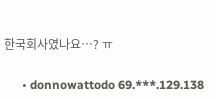한국회사였나요…? ㅠ

      • donnowattodo 69.***.129.138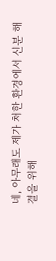네, 아무래도 제가 처한 환경에서 신분 해결을 위해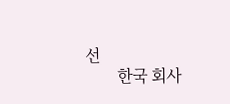선
        한국 회사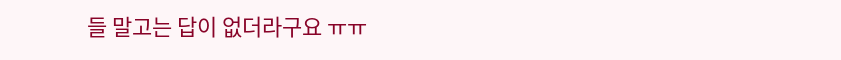들 말고는 답이 없더라구요 ㅠㅠ